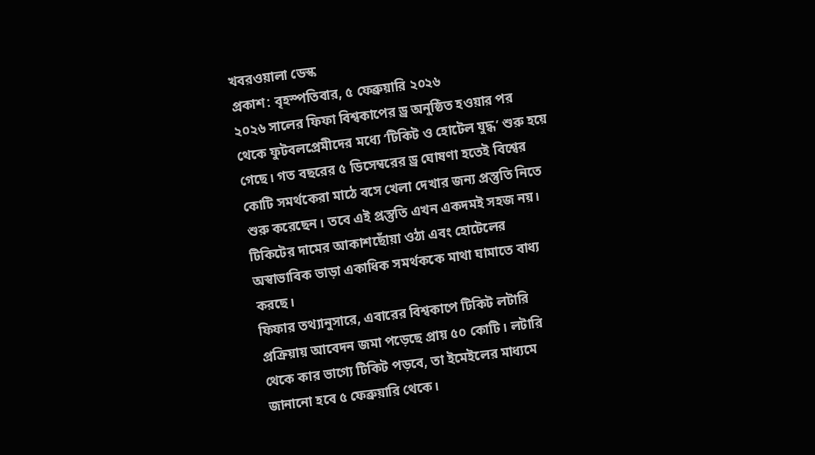খবরওয়ালা ডেস্ক
প্রকাশ: বৃহস্পতিবার, ৫ ফেব্রুয়ারি ২০২৬
২০২৬ সালের ফিফা বিশ্বকাপের ড্র অনুষ্ঠিত হওয়ার পর থেকে ফুটবলপ্রেমীদের মধ্যে ‘টিকিট ও হোটেল যুদ্ধ’ শুরু হয়ে গেছে। গত বছরের ৫ ডিসেম্বরের ড্র ঘোষণা হতেই বিশ্বের কোটি সমর্থকেরা মাঠে বসে খেলা দেখার জন্য প্রস্তুতি নিতে শুরু করেছেন। তবে এই প্রস্তুতি এখন একদমই সহজ নয়। টিকিটের দামের আকাশছোঁয়া ওঠা এবং হোটেলের অস্বাভাবিক ভাড়া একাধিক সমর্থককে মাথা ঘামাতে বাধ্য করছে।
ফিফার তথ্যানুসারে, এবারের বিশ্বকাপে টিকিট লটারি প্রক্রিয়ায় আবেদন জমা পড়েছে প্রায় ৫০ কোটি। লটারি থেকে কার ভাগ্যে টিকিট পড়বে, তা ইমেইলের মাধ্যমে জানানো হবে ৫ ফেব্রুয়ারি থেকে।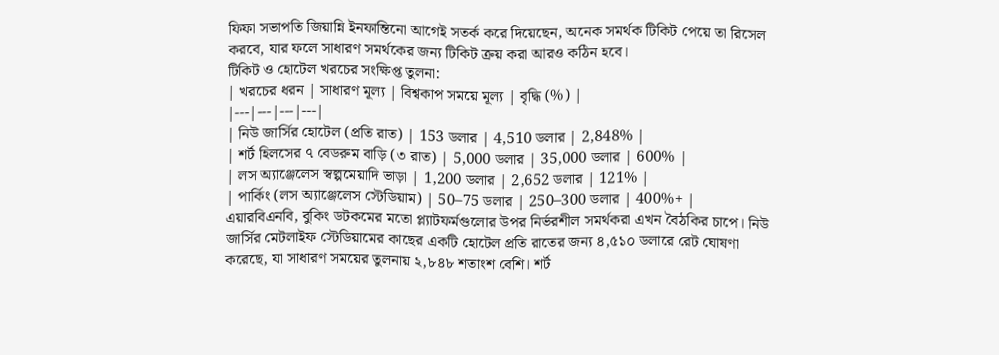ফিফা সভাপতি জিয়ান্নি ইনফান্তিনো আগেই সতর্ক করে দিয়েছেন, অনেক সমর্থক টিকিট পেয়ে তা রিসেল করবে, যার ফলে সাধারণ সমর্থকের জন্য টিকিট ক্রয় করা আরও কঠিন হবে।
টিকিট ও হোটেল খরচের সংক্ষিপ্ত তুলনা:
| খরচের ধরন | সাধারণ মূল্য | বিশ্বকাপ সময়ে মূল্য | বৃদ্ধি (%) |
|---|---|---|---|
| নিউ জার্সির হোটেল (প্রতি রাত) | 153 ডলার | 4,510 ডলার | 2,848% |
| শর্ট হিলসের ৭ বেডরুম বাড়ি (৩ রাত) | 5,000 ডলার | 35,000 ডলার | 600% |
| লস অ্যাঞ্জেলেস স্বল্পমেয়াদি ভাড়া | 1,200 ডলার | 2,652 ডলার | 121% |
| পার্কিং (লস অ্যাঞ্জেলেস স্টেডিয়াম) | 50–75 ডলার | 250–300 ডলার | 400%+ |
এয়ারবিএনবি, বুকিং ডটকমের মতো প্ল্যাটফর্মগুলোর উপর নির্ভরশীল সমর্থকরা এখন বৈঠকির চাপে। নিউ জার্সির মেটলাইফ স্টেডিয়ামের কাছের একটি হোটেল প্রতি রাতের জন্য ৪,৫১০ ডলারে রেট ঘোষণা করেছে, যা সাধারণ সময়ের তুলনায় ২,৮৪৮ শতাংশ বেশি। শর্ট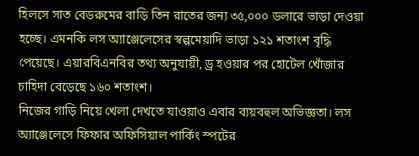হিলসে সাত বেডরুমের বাড়ি তিন রাতের জন্য ৩৫,০০০ ডলারে ভাড়া দেওয়া হচ্ছে। এমনকি লস অ্যাঞ্জেলেসের স্বল্পমেয়াদি ভাড়া ১২১ শতাংশ বৃদ্ধি পেয়েছে। এয়ারবিএনবির তথ্য অনুযায়ী, ড্র হওয়ার পর হোটেল খোঁজার চাহিদা বেড়েছে ১৬০ শতাংশ।
নিজের গাড়ি নিয়ে খেলা দেখতে যাওয়াও এবার ব্যয়বহুল অভিজ্ঞতা। লস অ্যাঞ্জেলেসে ফিফার অফিসিয়াল পার্কিং স্পটের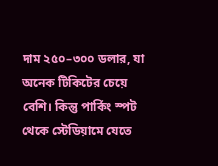দাম ২৫০–৩০০ ডলার, যা অনেক টিকিটের চেয়ে বেশি। কিন্তু পার্কিং স্পট থেকে স্টেডিয়ামে যেতে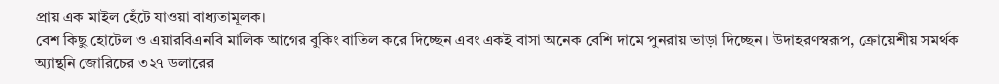প্রায় এক মাইল হেঁটে যাওয়া বাধ্যতামূলক।
বেশ কিছু হোটেল ও এয়ারবিএনবি মালিক আগের বুকিং বাতিল করে দিচ্ছেন এবং একই বাসা অনেক বেশি দামে পুনরায় ভাড়া দিচ্ছেন। উদাহরণস্বরূপ, ক্রোয়েশীয় সমর্থক অ্যান্থনি জোরিচের ৩২৭ ডলারের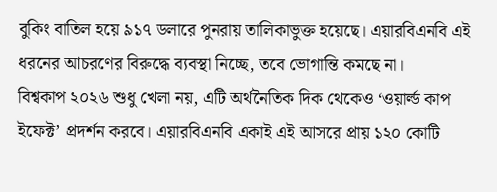বুকিং বাতিল হয়ে ৯১৭ ডলারে পুনরায় তালিকাভুক্ত হয়েছে। এয়ারবিএনবি এই ধরনের আচরণের বিরুদ্ধে ব্যবস্থা নিচ্ছে, তবে ভোগান্তি কমছে না।
বিশ্বকাপ ২০২৬ শুধু খেলা নয়, এটি অর্থনৈতিক দিক থেকেও ‘ওয়ার্ল্ড কাপ ইফেক্ট’ প্রদর্শন করবে। এয়ারবিএনবি একাই এই আসরে প্রায় ১২০ কোটি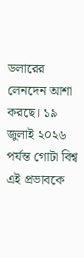ডলারের লেনদেন আশা করছে। ১৯ জুলাই ২০২৬ পর্যন্ত গোটা বিশ্ব এই প্রভাবকে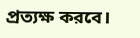প্রত্যক্ষ করবে।